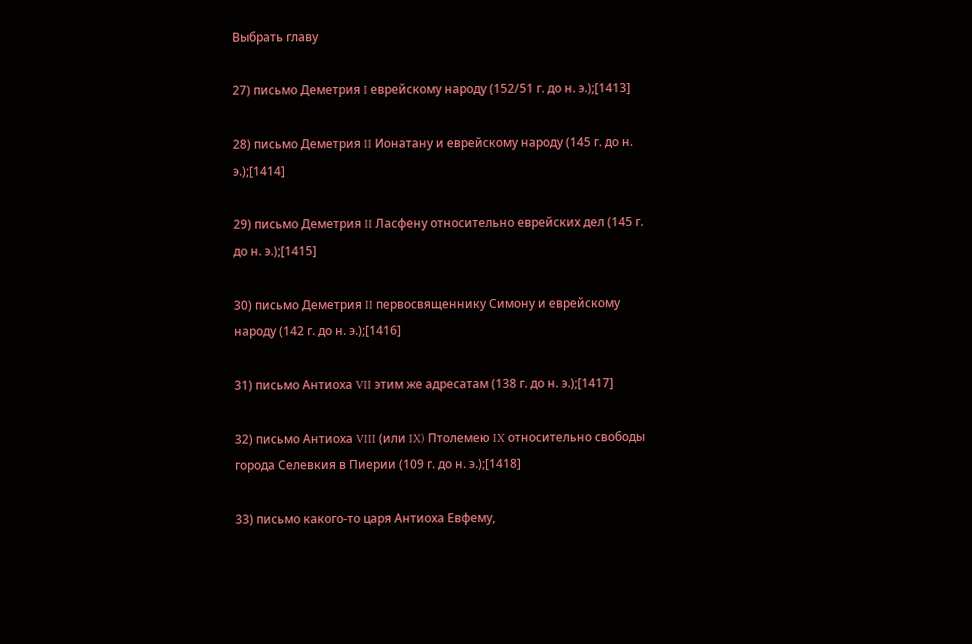Выбрать главу

27) письмо Деметрия I еврейскому народу (152/51 г. до н. э.);[1413]

28) письмо Деметрия II Ионатану и еврейскому народу (145 г. до н. э.);[1414]

29) письмо Деметрия II Ласфену относительно еврейских дел (145 г. до н. э.);[1415]

30) письмо Деметрия II первосвященнику Симону и еврейскому народу (142 г. до н. э.);[1416]

31) письмо Антиоха VII этим же адресатам (138 г. до н. э.);[1417]

32) письмо Антиоха VIII (или IX) Птолемею IX относительно свободы города Селевкия в Пиерии (109 г. до н. э.);[1418]

33) письмо какого-то царя Антиоха Евфему,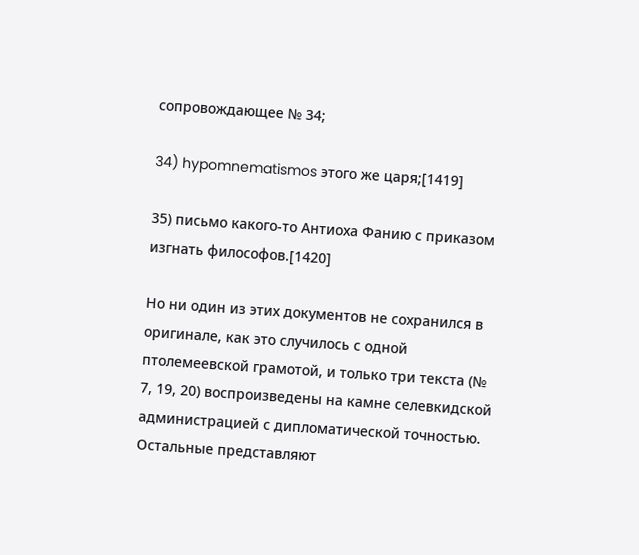сопровождающее № 34;

34) hypomnematismos этого же царя;[1419]

35) письмо какого-то Антиоха Фанию с приказом изгнать философов.[1420]

Но ни один из этих документов не сохранился в оригинале, как это случилось с одной птолемеевской грамотой, и только три текста (№ 7, 19, 20) воспроизведены на камне селевкидской администрацией с дипломатической точностью. Остальные представляют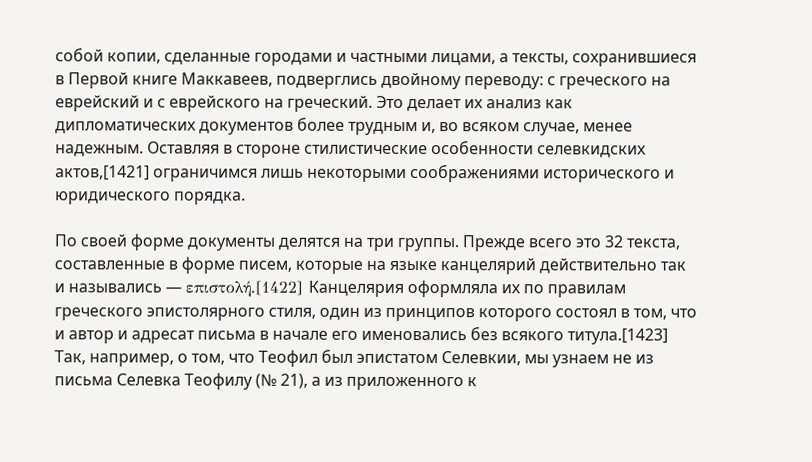собой копии, сделанные городами и частными лицами, а тексты, сохранившиеся в Первой книге Маккавеев, подверглись двойному переводу: с греческого на еврейский и с еврейского на греческий. Это делает их анализ как дипломатических документов более трудным и, во всяком случае, менее надежным. Оставляя в стороне стилистические особенности селевкидских актов,[1421] ограничимся лишь некоторыми соображениями исторического и юридического порядка.

По своей форме документы делятся на три группы. Прежде всего это 32 текста, составленные в форме писем, которые на языке канцелярий действительно так и назывались — επιστολή.[1422] Канцелярия оформляла их по правилам греческого эпистолярного стиля, один из принципов которого состоял в том, что и автор и адресат письма в начале его именовались без всякого титула.[1423] Так, например, о том, что Теофил был эпистатом Селевкии, мы узнаем не из письма Селевка Теофилу (№ 21), а из приложенного к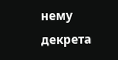нему декрета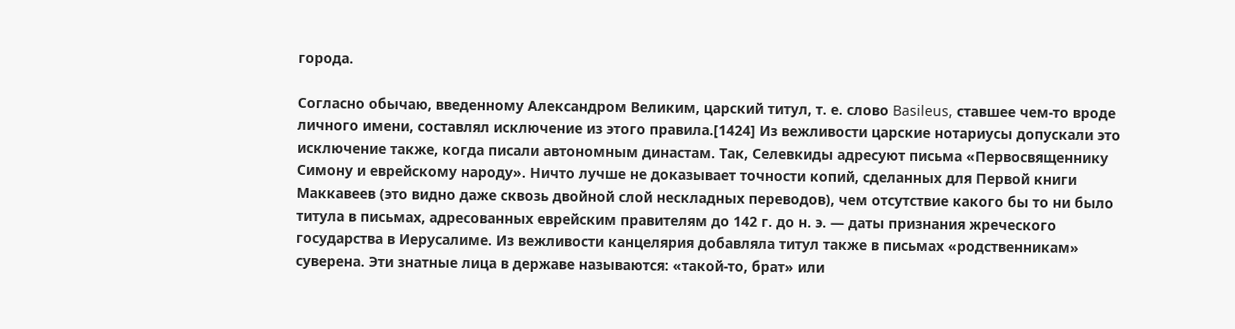города.

Согласно обычаю, введенному Александром Великим, царский титул, т. е. слово Basileus, ставшее чем-то вроде личного имени, составлял исключение из этого правила.[1424] Из вежливости царские нотариусы допускали это исключение также, когда писали автономным династам. Так, Селевкиды адресуют письма «Первосвященнику Симону и еврейскому народу». Ничто лучше не доказывает точности копий, сделанных для Первой книги Маккавеев (это видно даже сквозь двойной слой нескладных переводов), чем отсутствие какого бы то ни было титула в письмах, адресованных еврейским правителям до 142 г. до н. э. — даты признания жреческого государства в Иерусалиме. Из вежливости канцелярия добавляла титул также в письмах «родственникам» суверена. Эти знатные лица в державе называются: «такой-то, брат» или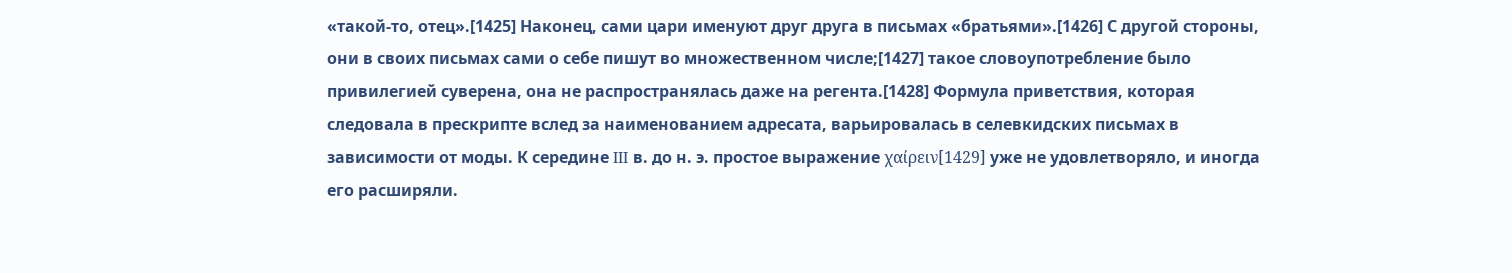«такой-то, отец».[1425] Наконец, сами цари именуют друг друга в письмах «братьями».[1426] С другой стороны, они в своих письмах сами о себе пишут во множественном числе;[1427] такое словоупотребление было привилегией суверена, она не распространялась даже на регента.[1428] Формула приветствия, которая следовала в прескрипте вслед за наименованием адресата, варьировалась в селевкидских письмах в зависимости от моды. К середине III в. до н. э. простое выражение χαίρειν[1429] уже не удовлетворяло, и иногда его расширяли.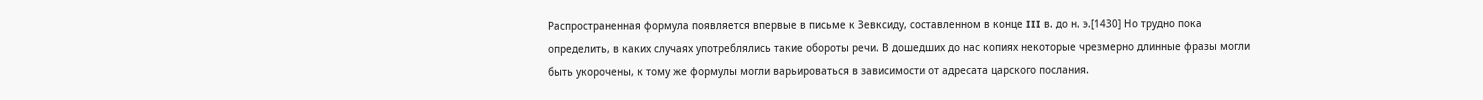Распространенная формула появляется впервые в письме к Зевксиду, составленном в конце III в. до н. э.[1430] Но трудно пока определить, в каких случаях употреблялись такие обороты речи. В дошедших до нас копиях некоторые чрезмерно длинные фразы могли быть укорочены, к тому же формулы могли варьироваться в зависимости от адресата царского послания.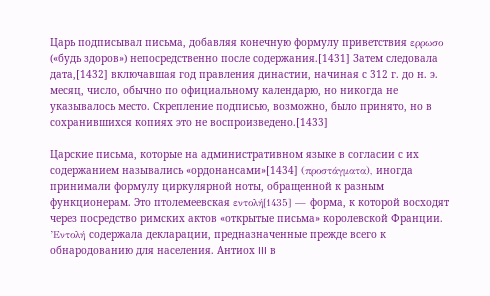Царь подписывал письма, добавляя конечную формулу приветствия ερρωσο («будь здоров») непосредственно после содержания.[1431] Затем следовала дата,[1432] включавшая год правления династии, начиная с 312 г. до н. э. месяц, число, обычно по официальному календарю, но никогда не указывалось место. Скрепление подписью, возможно, было принято, но в сохранившихся копиях это не воспроизведено.[1433]

Царские письма, которые на административном языке в согласии с их содержанием назывались «ордонансами»[1434] (προστάγματα), иногда принимали формулу циркулярной ноты, обращенной к разным функционерам. Это птолемеевская εντολή[1435] — форма, к которой восходят через посредство римских актов «открытые письма» королевской Франции. ’Εντολή содержала декларации, предназначенные прежде всего к обнародованию для населения. Антиох III в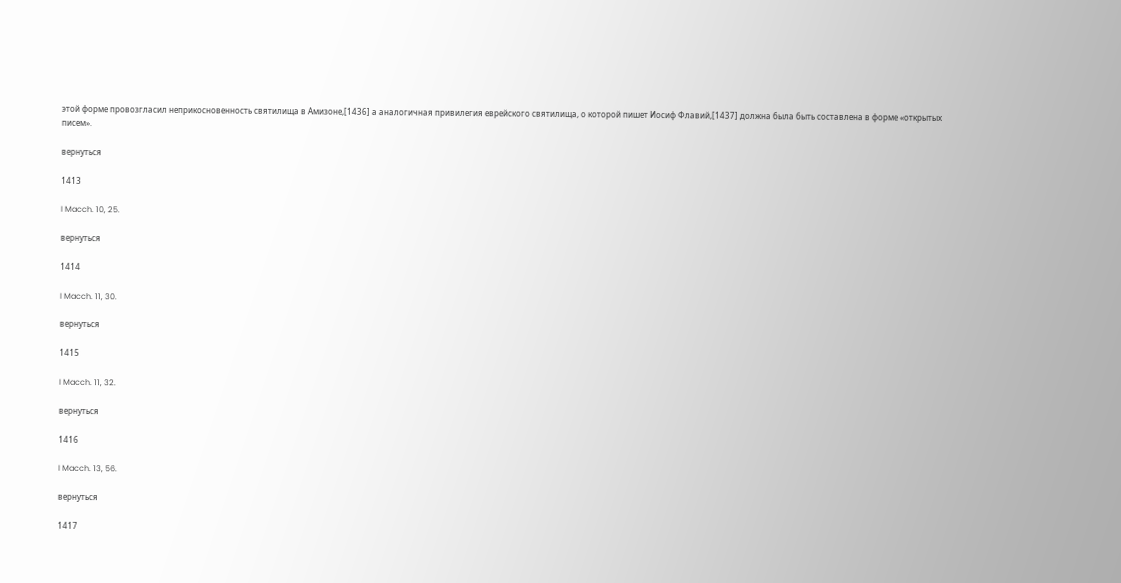этой форме провозгласил неприкосновенность святилища в Амизоне,[1436] а аналогичная привилегия еврейского святилища, о которой пишет Иосиф Флавий,[1437] должна была быть составлена в форме «открытых писем».

вернуться

1413

I Macch. 10, 25.

вернуться

1414

I Macch. 11, 30.

вернуться

1415

I Macch. 11, 32.

вернуться

1416

I Macch. 13, 56.

вернуться

1417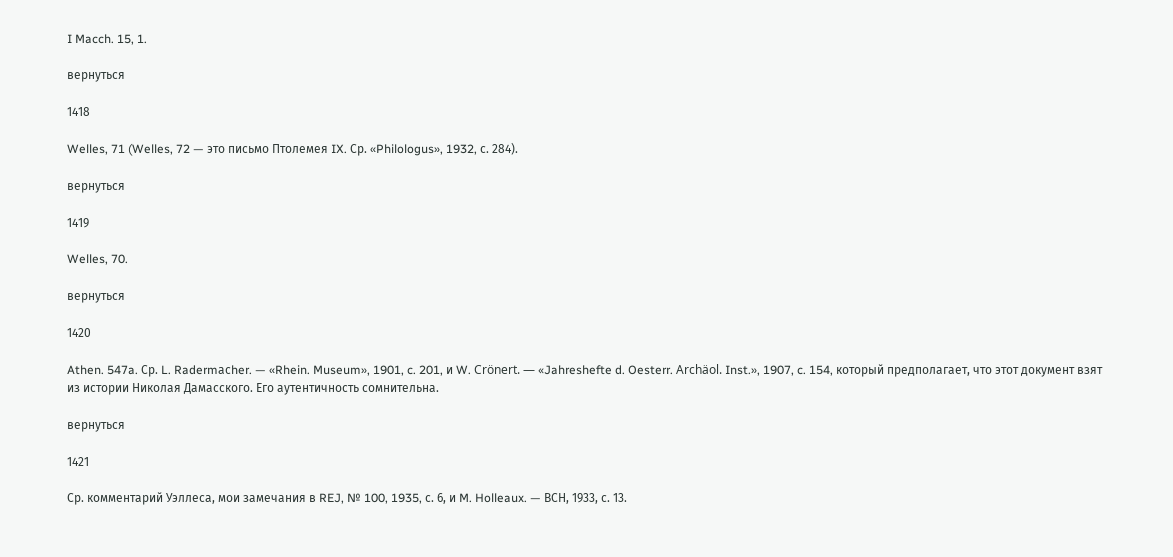I Macch. 15, 1.

вернуться

1418

Welles, 71 (Welles, 72 — это письмо Птолемея IX. Ср. «Philologus», 1932, с. 284).

вернуться

1419

Welles, 70.

вернуться

1420

Athen. 547a. Ср. L. Radermасher. — «Rhein. Museum», 1901, c. 201, и W. Crönert. — «Jahreshefte d. Oesterr. Archäol. Inst.», 1907, c. 154, который предполагает, что этот документ взят из истории Николая Дамасского. Его аутентичность сомнительна.

вернуться

1421

Ср. комментарий Уэллеса, мои замечания в REJ, № 100, 1935, с. 6, и M. Holleaux. — ВСН, 1933, с. 13.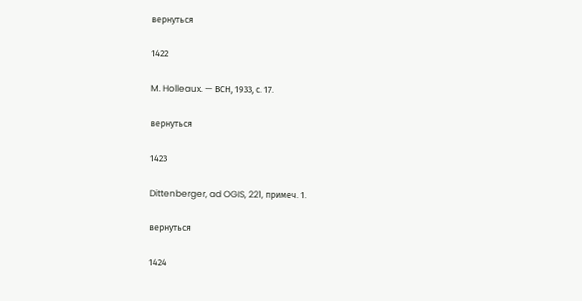вернуться

1422

M. Holleaux. — ВСН, 1933, с. 17.

вернуться

1423

Dittenberger, ad OGIS, 221, примеч. 1.

вернуться

1424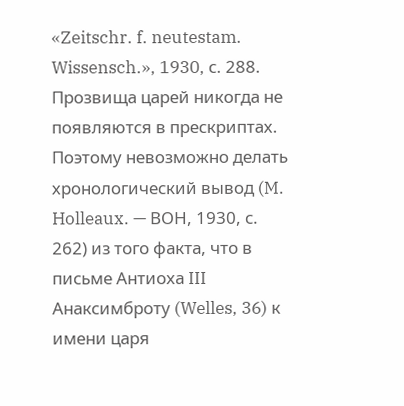«Zeitschr. f. neutestam. Wissensch.», 1930, с. 288. Прозвища царей никогда не появляются в прескриптах. Поэтому невозможно делать хронологический вывод (M. Holleaux. — ВОН, 1930, с. 262) из того факта, что в письме Антиоха III Анаксимброту (Welles, 36) к имени царя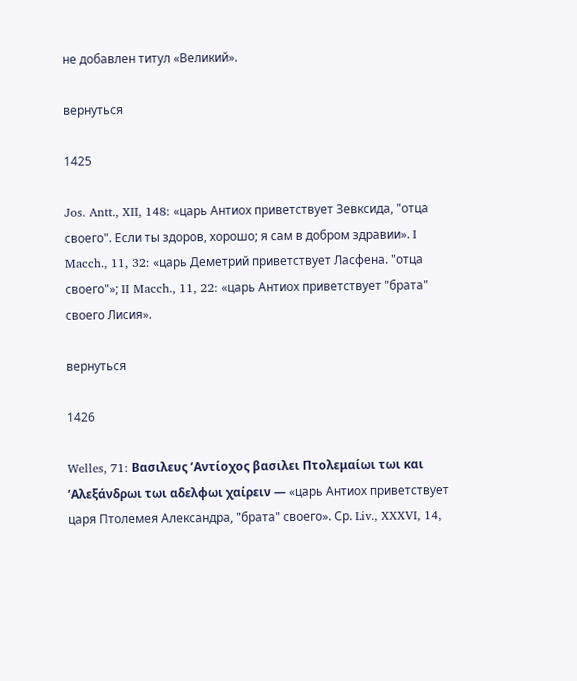не добавлен титул «Великий».

вернуться

1425

Jos. Antt., XII, 148: «царь Антиох приветствует Зевксида, "отца своего". Если ты здоров, хорошо; я сам в добром здравии». I Macch., 11, 32: «царь Деметрий приветствует Ласфена. "отца своего"»; II Macch., 11, 22: «царь Антиох приветствует "брата" своего Лисия».

вернуться

1426

Welles, 71: Βασιλευς ’Αντίοχος βασιλει Πτολεμαίωι τωι και ’Αλεξάνδρωι τωι αδελφωι χαίρειν — «царь Антиох приветствует царя Птолемея Александра, "брата" своего». Ср. Liv., XXXVI, 14,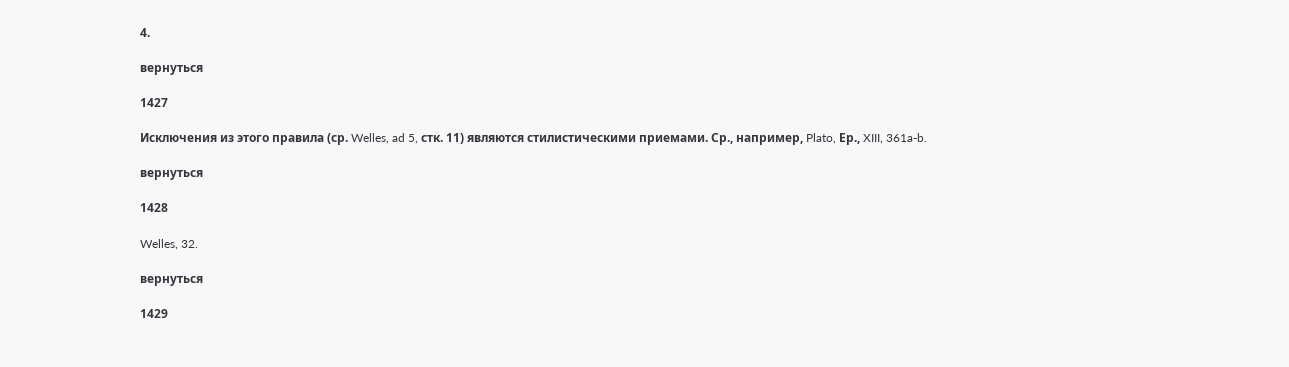4.

вернуться

1427

Исключения из этого правила (ср. Welles, ad 5, стк. 11) являются стилистическими приемами. Ср., например, Plato, Ер., XIII, 361a-b.

вернуться

1428

Welles, 32.

вернуться

1429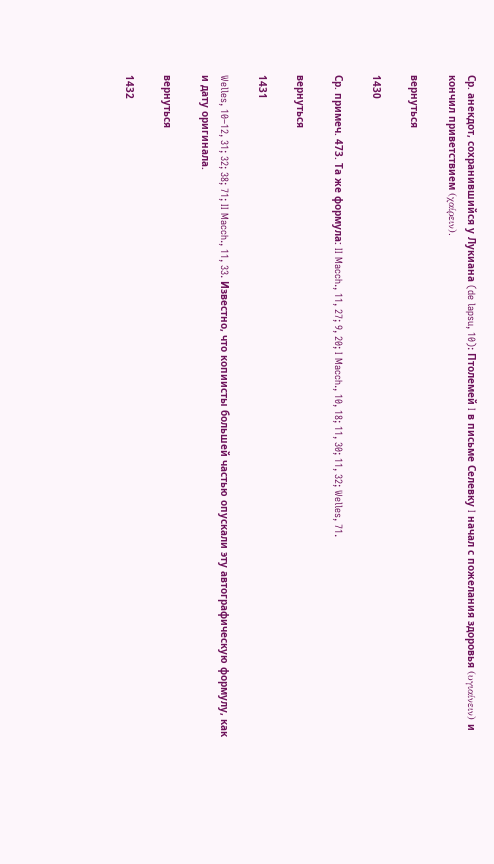Ср. анекдот, сохранившийся у Лукиана (de lapsu, 10): Птолемей I в письме Селевку I начал с пожелания здоровья (υγιαίνειν) и кончил приветствием (χαίρειν).

вернуться

1430

Ср. примеч. 473. Та же формула: II Macch., 11, 27; 9, 20; I Macch., 10, 18; 11, 30; 11, 32; Welles, 71.

вернуться

1431

Welles, 10–12, 31; 32; 38; 71; II Macch., 11, 33. Известно, что копиисты большей частью опускали эту автографическую формулу, как и дату оригинала.

вернуться

1432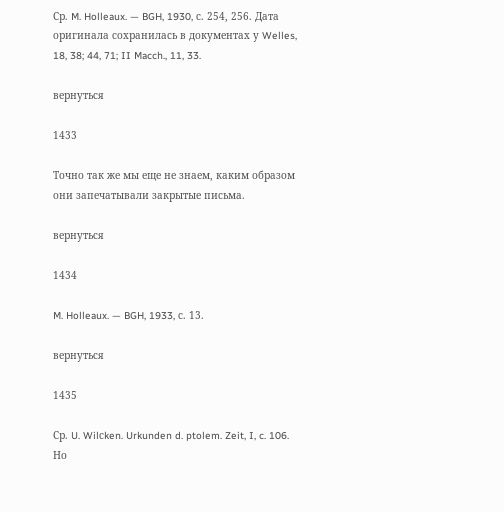Ср. M. Holleaux. — BGH, 1930, с. 254, 256. Дата оригинала сохранилась в документах у Welles, 18, 38; 44, 71; II Macch., 11, 33.

вернуться

1433

Точно так же мы еще не знаем, каким образом они запечатывали закрытые письма.

вернуться

1434

M. Holleaux. — BGH, 1933, с. 13.

вернуться

1435

Ср. U. Wilсken. Urkunden d. ptolem. Zeit, I, c. 106. Но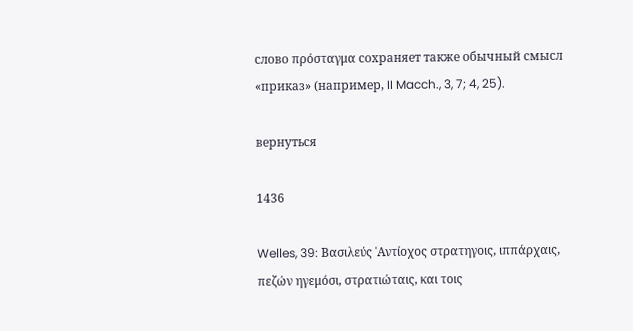слово πρόσταγμα сохраняет также обычный смысл «приказ» (например, II Macch., 3, 7; 4, 25).

вернуться

1436

Welles, 39: Βασιλεύς 'Aντίοχος στρατηγοις, ιππάρχαις, πεζών ηγεμόσι, στρατιώταις, και τοις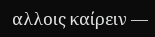αλλοις καίρειν —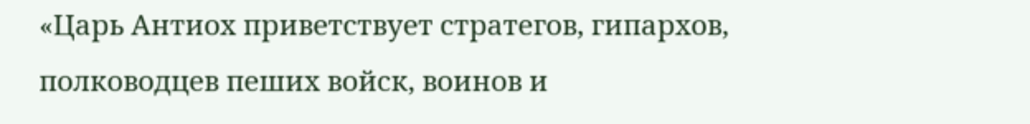«Царь Антиох приветствует стратегов, гипархов, полководцев пеших войск, воинов и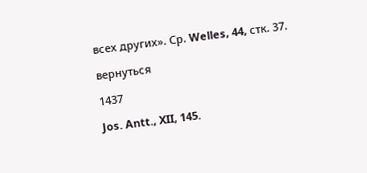всех других». Ср. Welles, 44, стк. 37.

вернуться

1437

Jos. Antt., XII, 145.